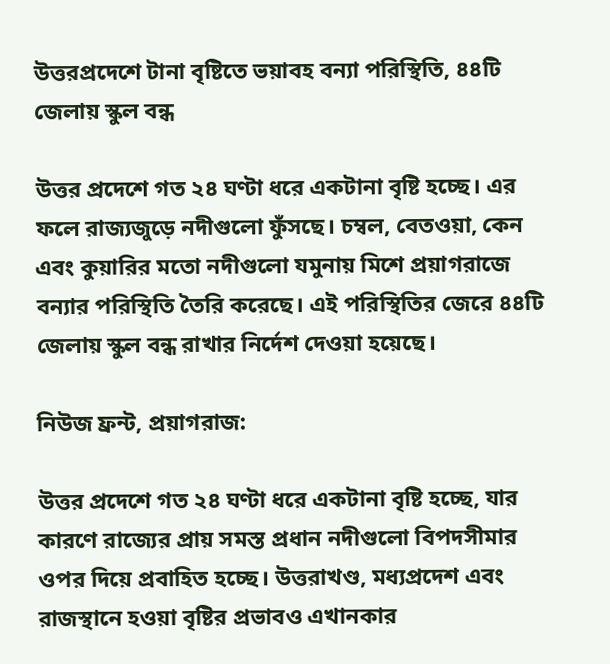উত্তরপ্রদেশে টানা বৃষ্টিতে ভয়াবহ বন্যা পরিস্থিতি, ৪৪টি জেলায় স্কুল বন্ধ

উত্তর প্রদেশে গত ২৪ ঘণ্টা ধরে একটানা বৃষ্টি হচ্ছে। এর ফলে রাজ্যজুড়ে নদীগুলো ফুঁসছে। চম্বল, বেতওয়া, কেন এবং কুয়ারির মতো নদীগুলো যমুনায় মিশে প্রয়াগরাজে বন্যার পরিস্থিতি তৈরি করেছে। এই পরিস্থিতির জেরে ৪৪টি জেলায় স্কুল বন্ধ রাখার নির্দেশ দেওয়া হয়েছে।

নিউজ ফ্রন্ট, প্রয়াগরাজ:

উত্তর প্রদেশে গত ২৪ ঘণ্টা ধরে একটানা বৃষ্টি হচ্ছে, যার কারণে রাজ্যের প্রায় সমস্ত প্রধান নদীগুলো বিপদসীমার ওপর দিয়ে প্রবাহিত হচ্ছে। উত্তরাখণ্ড, মধ্যপ্রদেশ এবং রাজস্থানে হওয়া বৃষ্টির প্রভাবও এখানকার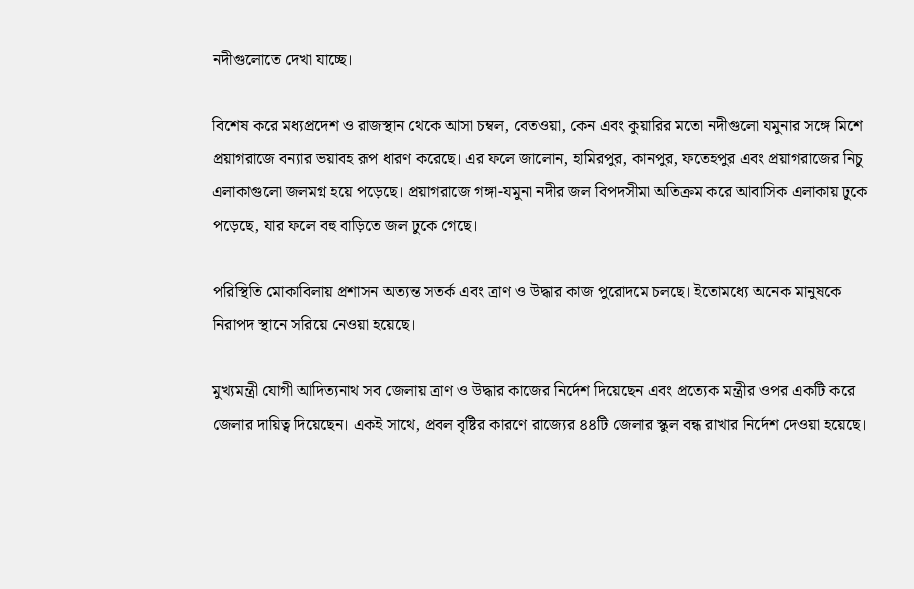নদীগুলোতে দেখা যাচ্ছে।

বিশেষ করে মধ্যপ্রদেশ ও রাজস্থান থেকে আসা চম্বল, বেতওয়া, কেন এবং কুয়ারির মতো নদীগুলো যমুনার সঙ্গে মিশে প্রয়াগরাজে বন্যার ভয়াবহ রূপ ধারণ করেছে। এর ফলে জালোন, হামিরপুর, কানপুর, ফতেহপুর এবং প্রয়াগরাজের নিচু এলাকাগুলো জলমগ্ন হয়ে পড়েছে। প্রয়াগরাজে গঙ্গা-যমুনা নদীর জল বিপদসীমা অতিক্রম করে আবাসিক এলাকায় ঢুকে পড়েছে, যার ফলে বহু বাড়িতে জল ঢুকে গেছে।

পরিস্থিতি মোকাবিলায় প্রশাসন অত্যন্ত সতর্ক এবং ত্রাণ ও উদ্ধার কাজ পুরোদমে চলছে। ইতোমধ্যে অনেক মানুষকে নিরাপদ স্থানে সরিয়ে নেওয়া হয়েছে।

মুখ্যমন্ত্রী যোগী আদিত্যনাথ সব জেলায় ত্রাণ ও উদ্ধার কাজের নির্দেশ দিয়েছেন এবং প্রত্যেক মন্ত্রীর ওপর একটি করে জেলার দায়িত্ব দিয়েছেন। একই সাথে, প্রবল বৃষ্টির কারণে রাজ্যের ৪৪টি জেলার স্কুল বন্ধ রাখার নির্দেশ দেওয়া হয়েছে।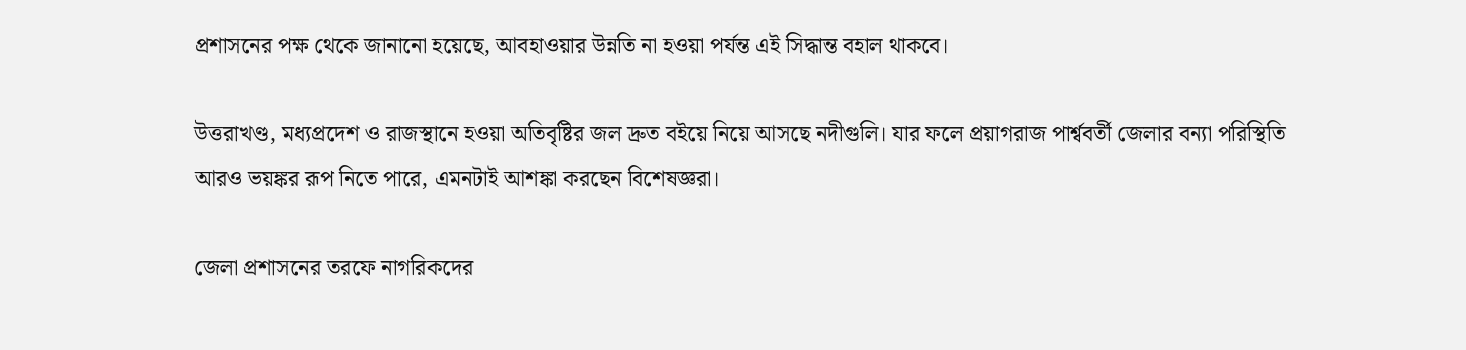প্রশাসনের পক্ষ থেকে জানানো হয়েছে, আবহাওয়ার উন্নতি না হওয়া পর্যন্ত এই সিদ্ধান্ত বহাল থাকবে।

উত্তরাখণ্ড, মধ্যপ্রদেশ ও রাজস্থানে হওয়া অতিবৃষ্টির জল দ্রুত বইয়ে নিয়ে আসছে নদীগুলি। যার ফলে প্রয়াগরাজ পার্শ্ববর্তী জেলার বন্যা পরিস্থিতি আরও ভয়ঙ্কর রূপ নিতে পারে, এমনটাই আশঙ্কা করছেন বিশেষজ্ঞরা।

জেলা প্রশাসনের তরফে নাগরিকদের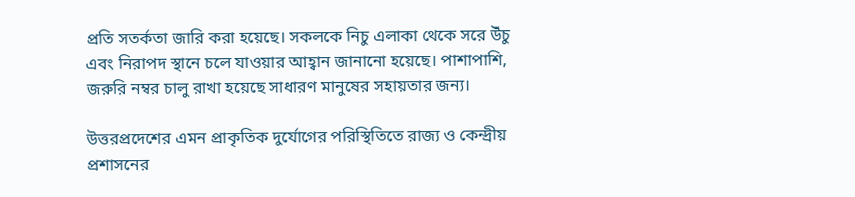প্রতি সতর্কতা জারি করা হয়েছে। সকলকে নিচু এলাকা থেকে সরে উঁচু এবং নিরাপদ স্থানে চলে যাওয়ার আহ্বান জানানো হয়েছে। পাশাপাশি, জরুরি নম্বর চালু রাখা হয়েছে সাধারণ মানুষের সহায়তার জন্য।

উত্তরপ্রদেশের এমন প্রাকৃতিক দুর্যোগের পরিস্থিতিতে রাজ্য ও কেন্দ্রীয় প্রশাসনের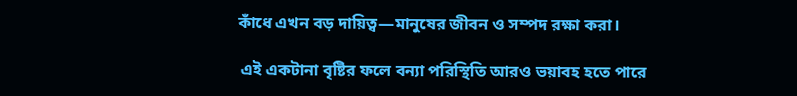কাঁধে এখন বড় দায়িত্ব—মানুষের জীবন ও সম্পদ রক্ষা করা।

 এই একটানা বৃষ্টির ফলে বন্যা পরিস্থিতি আরও ভয়াবহ হতে পারে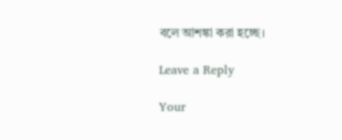বলে আশঙ্কা করা হচ্ছে।

Leave a Reply

Your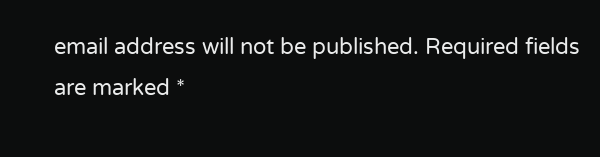email address will not be published. Required fields are marked *